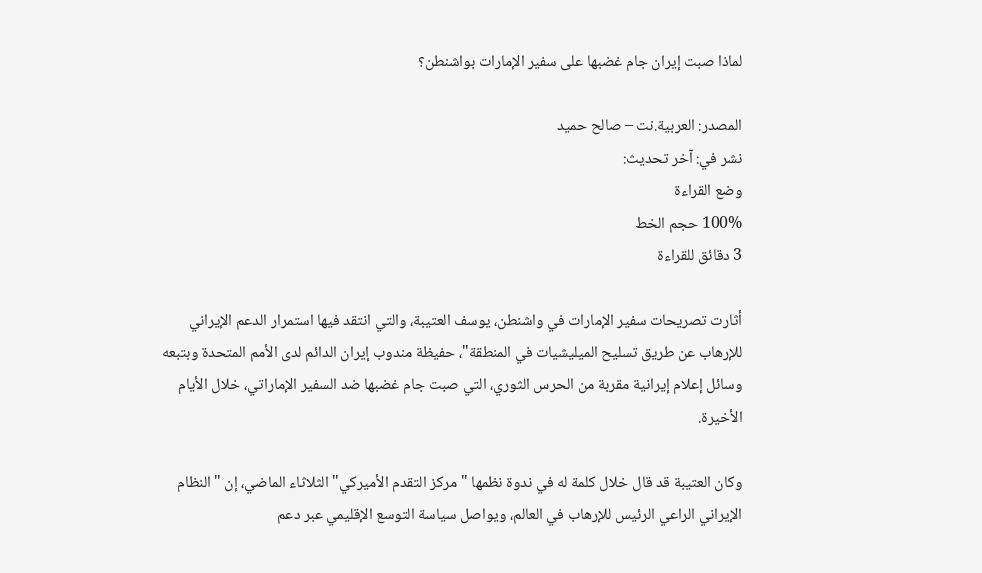لماذا صبت إيران جام غضبها على سفير الإمارات بواشنطن؟

المصدر: العربية.نت – صالح حميد
نشر في: آخر تحديث:
وضع القراءة
100% حجم الخط
3 دقائق للقراءة

أثارت تصريحات سفير الإمارات في واشنطن، يوسف العتيبة، والتي انتقد فيها استمرار الدعم الإيراني للإرهاب عن طريق تسليح الميليشيات في المنطقة"، حفيظة مندوب إيران الدائم لدى الأمم المتحدة وبتبعه وسائل إعلام إيرانية مقربة من الحرس الثوري، التي صبت جام غضبها ضد السفير الإماراتي، خلال الأيام الأخيرة.

وكان العتيبة قد قال خلال كلمة له في ندوة نظمها "مركز التقدم الأميركي" الثلاثاء الماضي، إن "النظام الإيراني الراعي الرئيس للإرهاب في العالم، ويواصل سياسة التوسع الإقليمي عبر دعم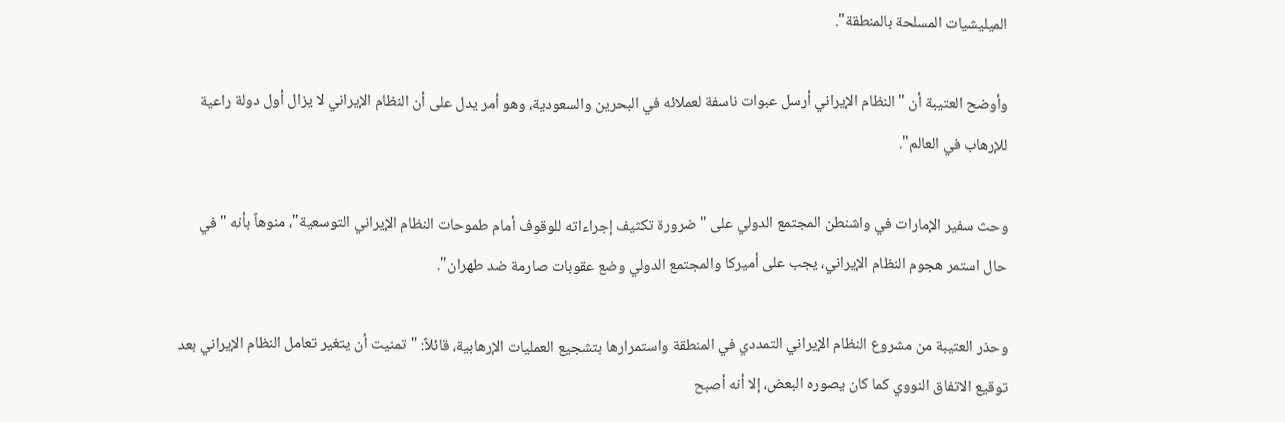الميليشيات المسلحة بالمنطقة".

وأوضح العتيبة أن "النظام الإيراني أرسل عبوات ناسفة لعملائه في البحرين والسعودية، وهو أمر يدل على أن النظام الإيراني لا يزال أول دولة راعية للإرهاب في العالم".

وحث سفير الإمارات في واشنطن المجتمع الدولي على "ضرورة تكثيف إجراءاته للوقوف أمام طموحات النظام الإيراني التوسعية"، منوهاً بأنه "في حال استمر هجوم النظام الإيراني، يجب على أميركا والمجتمع الدولي وضع عقوبات صارمة ضد طهران".

وحذر العتيبة من مشروع النظام الإيراني التمددي في المنطقة واستمرارها بتشجيع العمليات الإرهابية، قائلاً: "تمنيت أن يتغير تعامل النظام الإيراني بعد توقيع الاتفاق النووي كما كان يصوره البعض، إلا أنه أصبح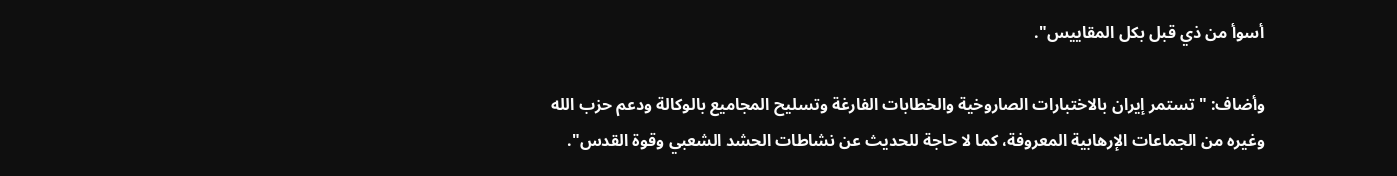أسوأ من ذي قبل بكل المقاييس".

وأضاف: "تستمر إيران بالاختبارات الصاروخية والخطابات الفارغة وتسليح المجاميع بالوكالة ودعم حزب الله وغيره من الجماعات الإرهابية المعروفة، كما لا حاجة للحديث عن نشاطات الحشد الشعبي وقوة القدس".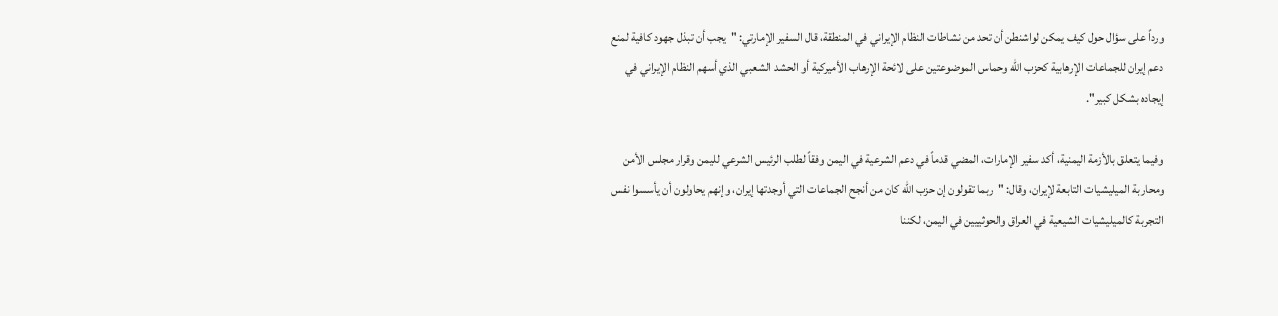ورداً على سؤال حول كيف يمكن لواشنطن أن تحد من نشاطات النظام الإيراني في المنطقة، قال السفير الإمارتي: "يجب أن تبذل جهود كافية لمنع دعم إيران للجماعات الإرهابية كحزب الله وحماس الموضوعتين على لائحة الإرهاب الأميركية أو الحشد الشعبي الذي أسهم النظام الإيراني في إيجاده بشكل كبير".

وفيما يتعلق بالأزمة اليمنية، أكد سفير الإمارات، المضي قدماً في دعم الشرعية في اليمن وفقاً لطلب الرئيس الشرعي لليمن وقرار مجلس الأمن ومحاربة الميليشيات التابعة لإيران، وقال: "ربما تقولون إن حزب الله كان من أنجح الجماعات التي أوجدتها إيران، وإنهم يحاولون أن يأسسوا نفس التجربة كالميليشيات الشيعية في العراق والحوثييين في اليمن، لكننا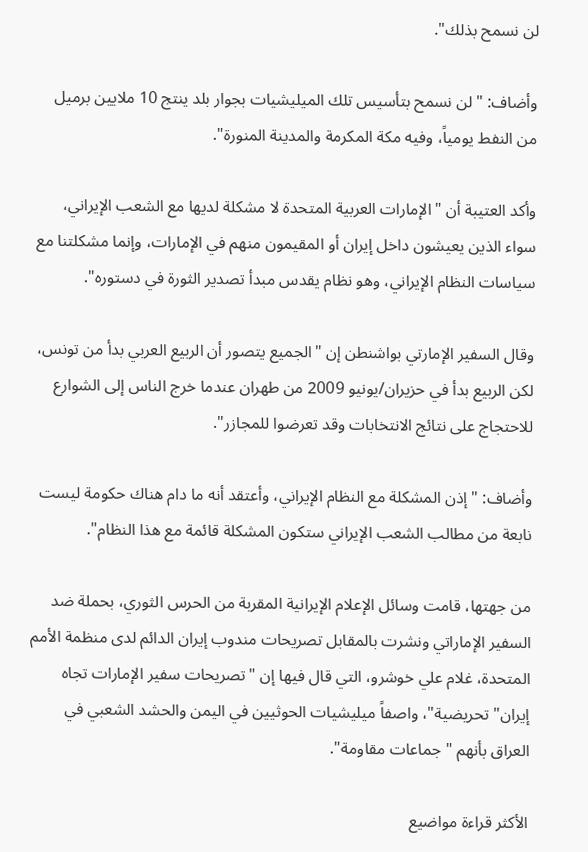لن نسمح بذلك".

وأضاف: "لن نسمح بتأسيس تلك الميليشيات بجوار بلد ينتج 10 ملايين برميل من النفط يومياً، وفيه مكة المكرمة والمدينة المنورة".

وأكد العتيبة أن "الإمارات العربية المتحدة لا مشكلة لديها مع الشعب الإيراني، سواء الذين يعيشون داخل إيران أو المقيمون منهم في الإمارات، وإنما مشكلتنا مع سياسات النظام الإيراني، وهو نظام يقدس مبدأ تصدير الثورة في دستوره".

وقال السفير الإمارتي بواشنطن إن "الجميع يتصور أن الربيع العربي بدأ من تونس، لكن الربيع بدأ في حزيران/يونيو 2009 من طهران عندما خرج الناس إلى الشوارع للاحتجاج على نتائج الانتخابات وقد تعرضوا للمجازر".

وأضاف: "إذن المشكلة مع النظام الإيراني، وأعتقد أنه ما دام هناك حكومة ليست نابعة من مطالب الشعب الإيراني ستكون المشكلة قائمة مع هذا النظام".

من جهتها، قامت وسائل الإعلام الإيرانية المقربة من الحرس الثوري، بحملة ضد السفير الإماراتي ونشرت بالمقابل تصريحات مندوب إيران الدائم لدى منظمة الأمم المتحدة، غلام علي خوشرو، التي قال فيها إن "تصريحات سفير الإمارات تجاه إيران" تحريضية"، واصفاً ميليشيات الحوثيين في اليمن والحشد الشعبي في العراق بأنهم "جماعات مقاومة".

الأكثر قراءة مواضيع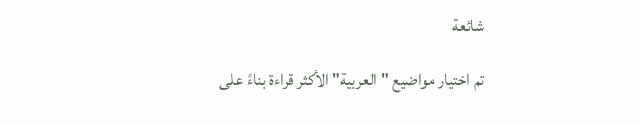شائعة

تم اختيار مواضيع "العربية" الأكثر قراءة بناءً على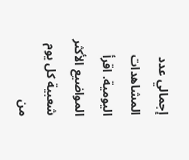إجمالي عدد المشاهدات اليومية. اقرأ المواضيع الأكثر شعبية كل يوم من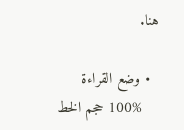هنا.

  • وضع القراءة
    100% حجم الخط